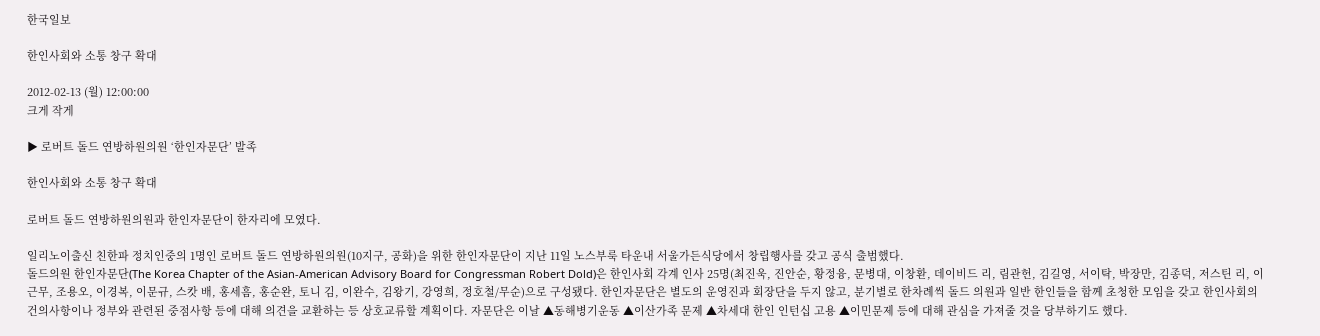한국일보

한인사회와 소통 창구 확대

2012-02-13 (월) 12:00:00
크게 작게

▶ 로버트 돌드 연방하원의원 ‘한인자문단’ 발족

한인사회와 소통 창구 확대

로버트 돌드 연방하원의원과 한인자문단이 한자리에 모였다.

일리노이출신 친한파 정치인중의 1명인 로버트 돌드 연방하원의원(10지구, 공화)을 위한 한인자문단이 지난 11일 노스부룩 타운내 서울가든식당에서 창립행사를 갖고 공식 출범했다.
돌드의원 한인자문단(The Korea Chapter of the Asian-American Advisory Board for Congressman Robert Dold)은 한인사회 각계 인사 25명(최진욱, 진안순, 황정융, 문병대, 이창환, 데이비드 리, 림관헌, 김길영, 서이탁, 박장만, 김종덕, 저스틴 리, 이근무, 조용오, 이경복, 이문규, 스캇 배, 홍세흠, 홍순완, 토니 김, 이완수, 김왕기, 강영희, 정호철/무순)으로 구성됐다. 한인자문단은 별도의 운영진과 회장단을 두지 않고, 분기별로 한차례씩 돌드 의원과 일반 한인들을 함께 초청한 모임을 갖고 한인사회의 건의사항이나 정부와 관련된 중점사항 등에 대해 의견을 교환하는 등 상호교류할 계획이다. 자문단은 이날 ▲동해병기운동 ▲이산가족 문제 ▲차세대 한인 인턴십 고용 ▲이민문제 등에 대해 관심을 가져줄 것을 당부하기도 했다.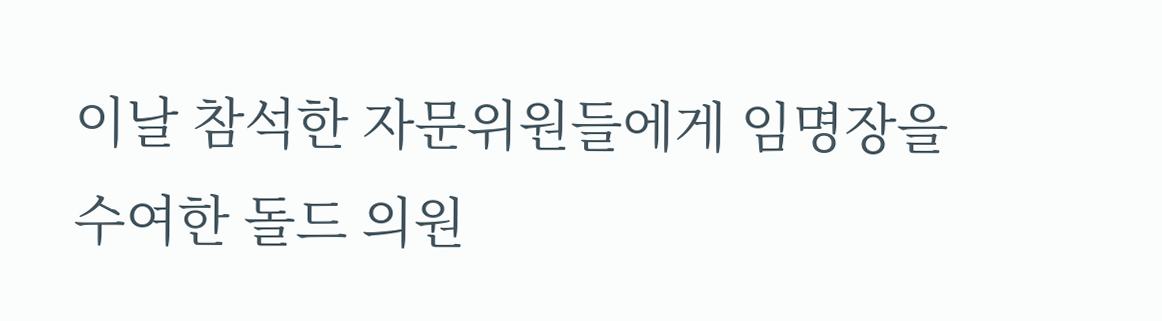이날 참석한 자문위원들에게 임명장을 수여한 돌드 의원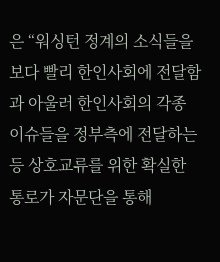은 “워싱턴 정계의 소식들을 보다 빨리 한인사회에 전달함과 아울러 한인사회의 각종 이슈들을 정부측에 전달하는 등 상호교류를 위한 확실한 통로가 자문단을 통해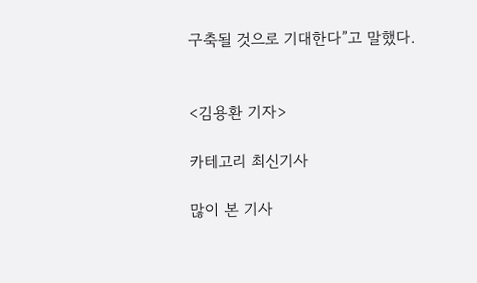구축될 것으로 기대한다”고 말했다.


<김용환 기자>

카테고리 최신기사

많이 본 기사